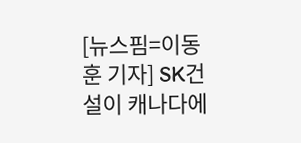[뉴스핌=이동훈 기자] SK건설이 캐나다에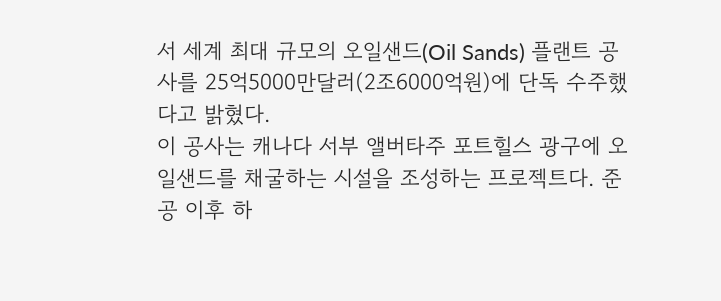서 세계 최대 규모의 오일샌드(Oil Sands) 플랜트 공사를 25억5000만달러(2조6000억원)에 단독 수주했다고 밝혔다.
이 공사는 캐나다 서부 앨버타주 포트힐스 광구에 오일샌드를 채굴하는 시설을 조성하는 프로젝트다. 준공 이후 하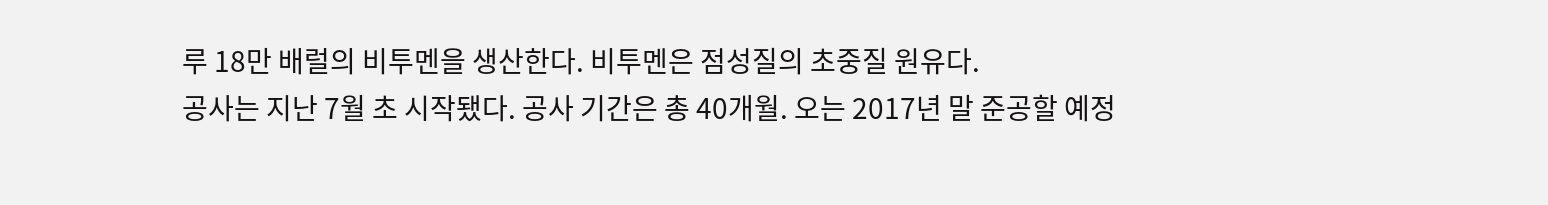루 18만 배럴의 비투멘을 생산한다. 비투멘은 점성질의 초중질 원유다.
공사는 지난 7월 초 시작됐다. 공사 기간은 총 40개월. 오는 2017년 말 준공할 예정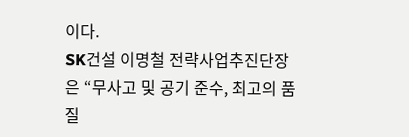이다.
SK건설 이명철 전략사업추진단장은 “무사고 및 공기 준수, 최고의 품질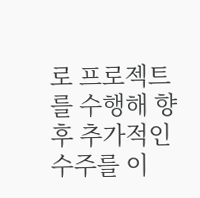로 프로젝트를 수행해 향후 추가적인 수주를 이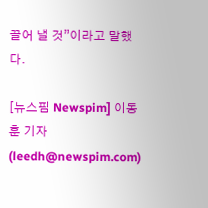끌어 낼 것”이라고 말했다.

[뉴스핌 Newspim] 이동훈 기자 (leedh@newspim.com)